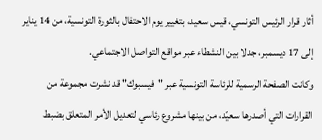أثار قرار الرئيس التونسي، قيس سعيد، بتغيير يوم الاحتفال بالثورة التونسية، من 14 يناير إلى 17 ديسمبر، جدلا بين النشطاء عبر مواقع التواصل الاجتماعي.
وكانت الصفحة الرسمية للرئاسة التونسية عبر "فيسبوك" قد نشرت مجموعة من القرارات التي أصدرها سعيّد، من بينها مشروع رئاسي لتعديل الأمر المتعلق بضبط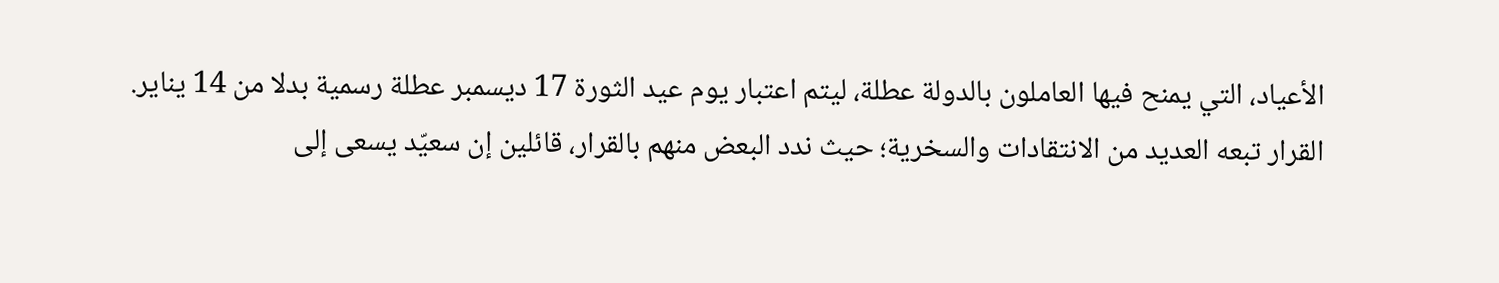الأعياد، التي يمنح فيها العاملون بالدولة عطلة، ليتم اعتبار يوم عيد الثورة 17 ديسمبر عطلة رسمية بدلا من 14 يناير.
القرار تبعه العديد من الانتقادات والسخرية؛ حيث ندد البعض منهم بالقرار، قائلين إن سعيّد يسعى إلى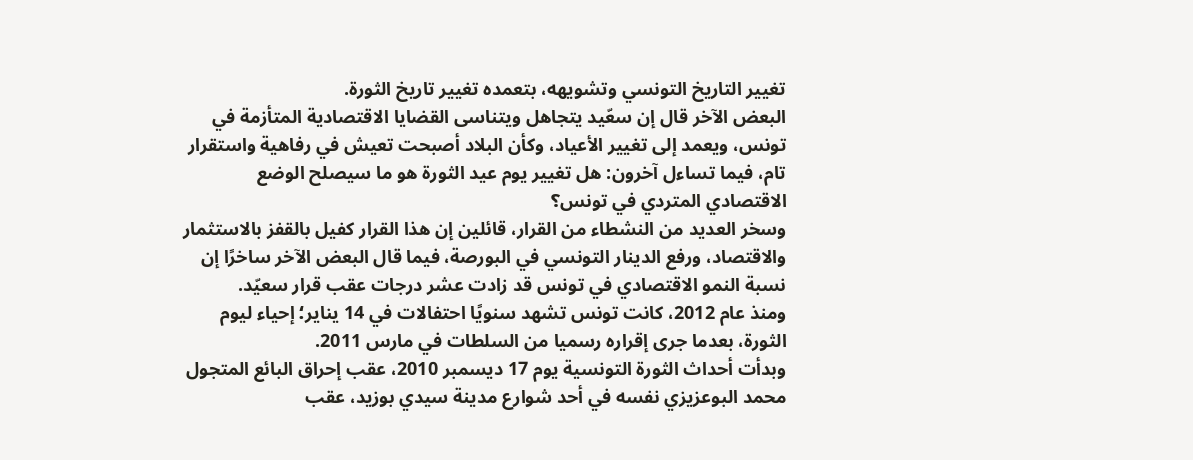تغيير التاريخ التونسي وتشويهه، بتعمده تغيير تاريخ الثورة.
البعض الآخر قال إن سعّيد يتجاهل ويتناسى القضايا الاقتصادية المتأزمة في تونس، ويعمد إلى تغيير الأعياد، وكأن البلاد أصبحت تعيش في رفاهية واستقرار تام، فيما تساءل آخرون: هل تغيير يوم عيد الثورة هو ما سيصلح الوضع الاقتصادي المتردي في تونس؟
وسخر العديد من النشطاء من القرار، قائلين إن هذا القرار كفيل بالقفز بالاستثمار والاقتصاد، ورفع الدينار التونسي في البورصة، فيما قال البعض الآخر ساخرًا إن نسبة النمو الاقتصادي في تونس قد زادت عشر درجات عقب قرار سعيّد.
ومنذ عام 2012، كانت تونس تشهد سنويًا احتفالات في 14 يناير؛ إحياء ليوم الثورة، بعدما جرى إقراره رسميا من السلطات في مارس 2011.
وبدأت أحداث الثورة التونسية يوم 17 ديسمبر 2010، عقب إحراق البائع المتجول محمد البوعزيزي نفسه في أحد شوارع مدينة سيدي بوزيد، عقب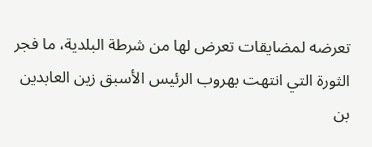تعرضه لمضايقات تعرض لها من شرطة البلدية، ما فجر الثورة التي انتهت بهروب الرئيس الأسبق زين العابدين بن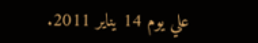علي يوم 14 يناير 2011.